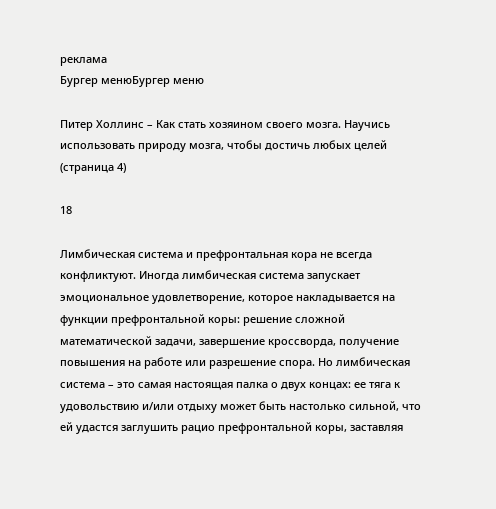реклама
Бургер менюБургер меню

Питер Холлинс – Как стать хозяином своего мозга. Научись использовать природу мозга, чтобы достичь любых целей (страница 4)

18

Лимбическая система и префронтальная кора не всегда конфликтуют. Иногда лимбическая система запускает эмоциональное удовлетворение, которое накладывается на функции префронтальной коры: решение сложной математической задачи, завершение кроссворда, получение повышения на работе или разрешение спора. Но лимбическая система – это самая настоящая палка о двух концах: ее тяга к удовольствию и/или отдыху может быть настолько сильной, что ей удастся заглушить рацио префронтальной коры, заставляя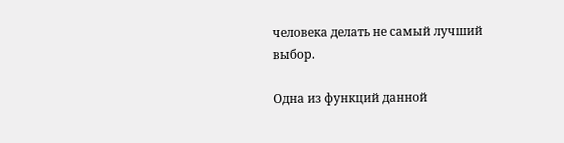человека делать не самый лучший выбор.

Одна из функций данной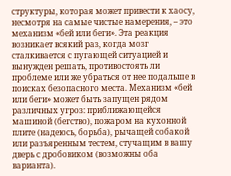структуры, которая может привести к хаосу, несмотря на самые чистые намерения, – это механизм «бей или беги». Эта реакция возникает всякий раз, когда мозг сталкивается с пугающей ситуацией и вынужден решать, противостоять ли проблеме или же убраться от нее подальше в поисках безопасного места. Механизм «бей или беги» может быть запущен рядом различных угроз: приближающейся машиной (бегство), пожаром на кухонной плите (надеюсь, борьба), рычащей собакой или разъяренным тестем, стучащим в вашу дверь с дробовиком (возможны оба варианта).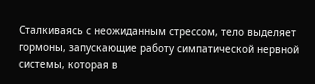Сталкиваясь с неожиданным стрессом, тело выделяет гормоны, запускающие работу симпатической нервной системы, которая в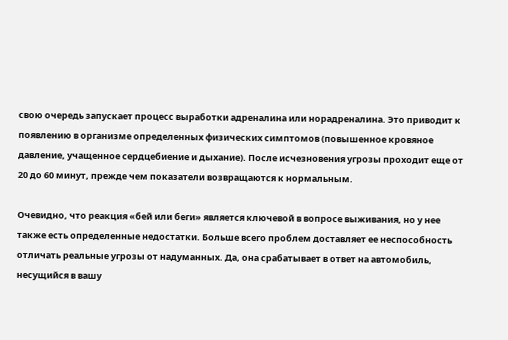свою очередь запускает процесс выработки адреналина или норадреналина. Это приводит к появлению в организме определенных физических симптомов (повышенное кровяное давление, учащенное сердцебиение и дыхание). После исчезновения угрозы проходит еще от 20 до 60 минут, прежде чем показатели возвращаются к нормальным.

Очевидно, что реакция «бей или беги» является ключевой в вопросе выживания, но у нее также есть определенные недостатки. Больше всего проблем доставляет ее неспособность отличать реальные угрозы от надуманных. Да, она срабатывает в ответ на автомобиль, несущийся в вашу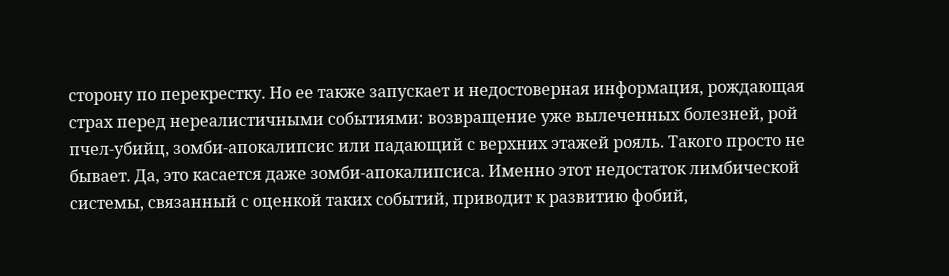сторону по перекрестку. Но ее также запускает и недостоверная информация, рождающая страх перед нереалистичными событиями: возвращение уже вылеченных болезней, рой пчел-убийц, зомби-апокалипсис или падающий с верхних этажей рояль. Такого просто не бывает. Да, это касается даже зомби-апокалипсиса. Именно этот недостаток лимбической системы, связанный с оценкой таких событий, приводит к развитию фобий,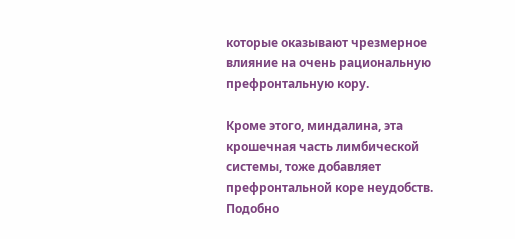которые оказывают чрезмерное влияние на очень рациональную префронтальную кору.

Кроме этого, миндалина, эта крошечная часть лимбической системы, тоже добавляет префронтальной коре неудобств. Подобно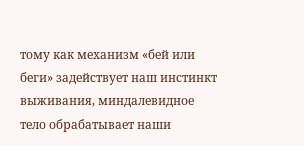тому как механизм «бей или беги» задействует наш инстинкт выживания, миндалевидное тело обрабатывает наши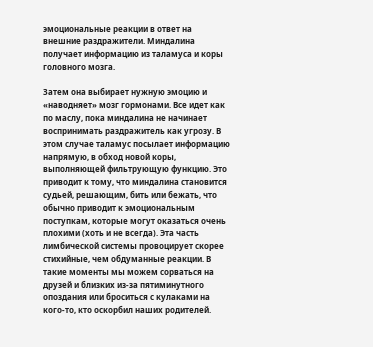эмоциональные реакции в ответ на внешние раздражители. Миндалина получает информацию из таламуса и коры головного мозга.

Затем она выбирает нужную эмоцию и «наводняет» мозг гормонами. Все идет как по маслу, пока миндалина не начинает воспринимать раздражитель как угрозу. В этом случае таламус посылает информацию напрямую, в обход новой коры, выполняющей фильтрующую функцию. Это приводит к тому, что миндалина становится судьей, решающим, бить или бежать, что обычно приводит к эмоциональным поступкам, которые могут оказаться очень плохими (хоть и не всегда). Эта часть лимбической системы провоцирует скорее стихийные, чем обдуманные реакции. В такие моменты мы можем сорваться на друзей и близких из-за пятиминутного опоздания или броситься с кулаками на кого-то, кто оскорбил наших родителей.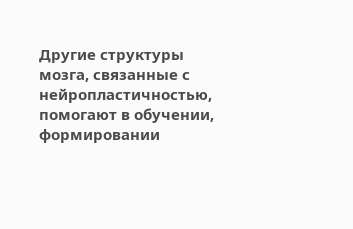Другие структуры мозга, связанные с нейропластичностью, помогают в обучении, формировании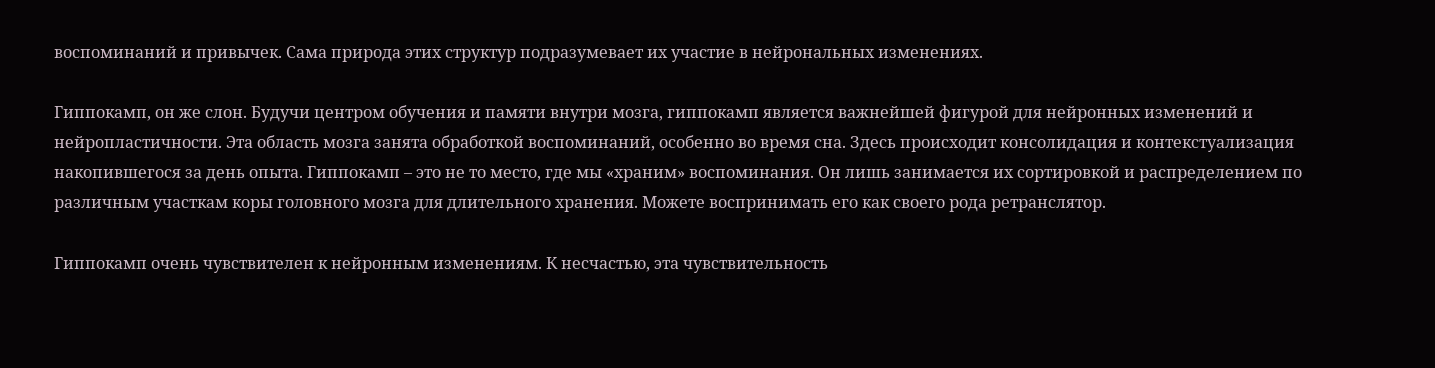воспоминаний и привычек. Сама природа этих структур подразумевает их участие в нейрональных изменениях.

Гиппокамп, он же слон. Будучи центром обучения и памяти внутри мозга, гиппокамп является важнейшей фигурой для нейронных изменений и нейропластичности. Эта область мозга занята обработкой воспоминаний, особенно во время сна. Здесь происходит консолидация и контекстуализация накопившегося за день опыта. Гиппокамп – это не то место, где мы «храним» воспоминания. Он лишь занимается их сортировкой и распределением по различным участкам коры головного мозга для длительного хранения. Можете воспринимать его как своего рода ретранслятор.

Гиппокамп очень чувствителен к нейронным изменениям. К несчастью, эта чувствительность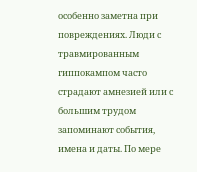особенно заметна при повреждениях. Люди с травмированным гиппокампом часто страдают амнезией или с большим трудом запоминают события, имена и даты. По мере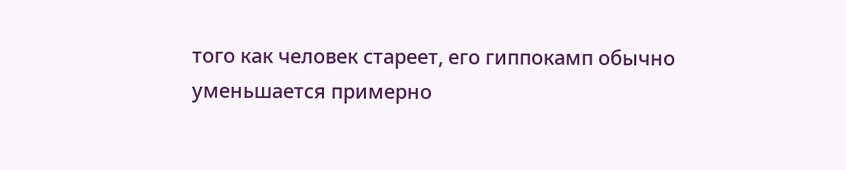того как человек стареет, его гиппокамп обычно уменьшается примерно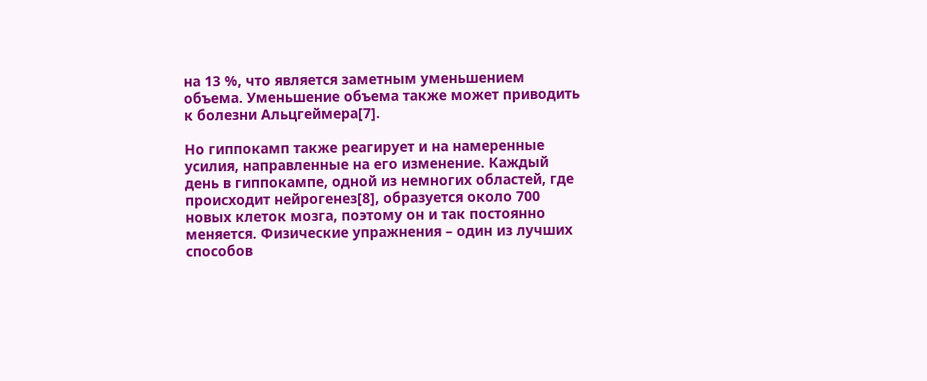на 13 %, что является заметным уменьшением объема. Уменьшение объема также может приводить к болезни Альцгеймера[7].

Но гиппокамп также реагирует и на намеренные усилия, направленные на его изменение. Каждый день в гиппокампе, одной из немногих областей, где происходит нейрогенез[8], образуется около 700 новых клеток мозга, поэтому он и так постоянно меняется. Физические упражнения – один из лучших способов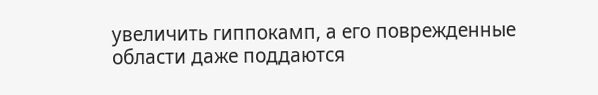увеличить гиппокамп, а его поврежденные области даже поддаются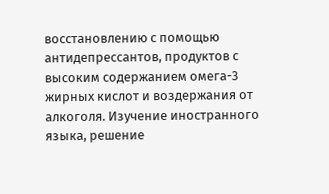восстановлению с помощью антидепрессантов, продуктов с высоким содержанием омега-3 жирных кислот и воздержания от алкоголя. Изучение иностранного языка, решение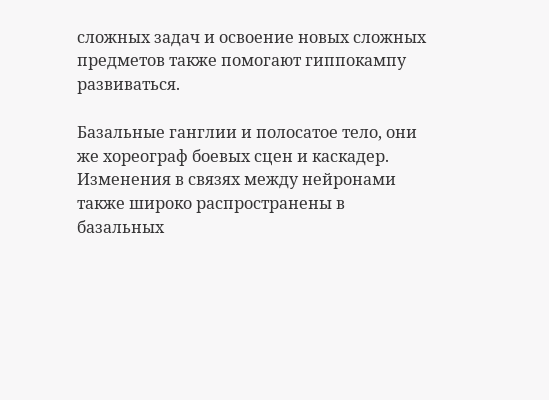сложных задач и освоение новых сложных предметов также помогают гиппокампу развиваться.

Базальные ганглии и полосатое тело, они же хореограф боевых сцен и каскадер. Изменения в связях между нейронами также широко распространены в базальных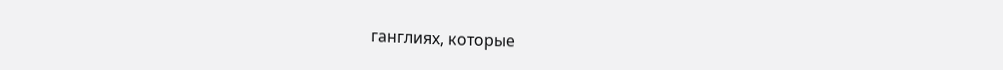ганглиях, которые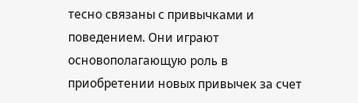тесно связаны с привычками и поведением. Они играют основополагающую роль в приобретении новых привычек за счет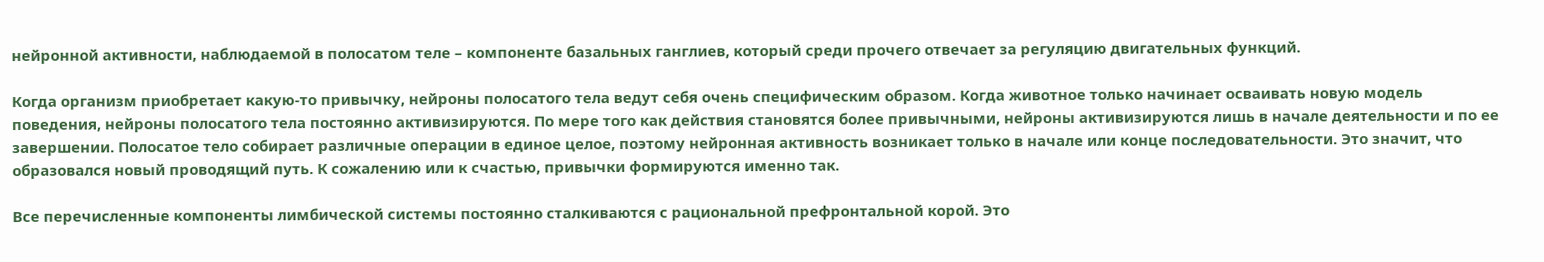нейронной активности, наблюдаемой в полосатом теле – компоненте базальных ганглиев, который среди прочего отвечает за регуляцию двигательных функций.

Когда организм приобретает какую-то привычку, нейроны полосатого тела ведут себя очень специфическим образом. Когда животное только начинает осваивать новую модель поведения, нейроны полосатого тела постоянно активизируются. По мере того как действия становятся более привычными, нейроны активизируются лишь в начале деятельности и по ее завершении. Полосатое тело собирает различные операции в единое целое, поэтому нейронная активность возникает только в начале или конце последовательности. Это значит, что образовался новый проводящий путь. К сожалению или к счастью, привычки формируются именно так.

Все перечисленные компоненты лимбической системы постоянно сталкиваются с рациональной префронтальной корой. Это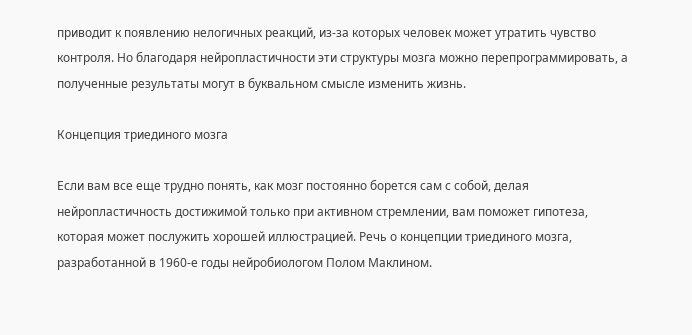приводит к появлению нелогичных реакций, из-за которых человек может утратить чувство контроля. Но благодаря нейропластичности эти структуры мозга можно перепрограммировать, а полученные результаты могут в буквальном смысле изменить жизнь.

Концепция триединого мозга

Если вам все еще трудно понять, как мозг постоянно борется сам с собой, делая нейропластичность достижимой только при активном стремлении, вам поможет гипотеза, которая может послужить хорошей иллюстрацией. Речь о концепции триединого мозга, разработанной в 1960-е годы нейробиологом Полом Маклином.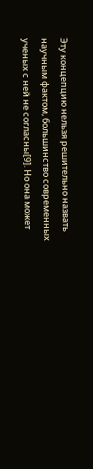Эту концепцию нельзя решительно назвать научным фактом, большинство современных ученых с ней не согласны[9]. Но она может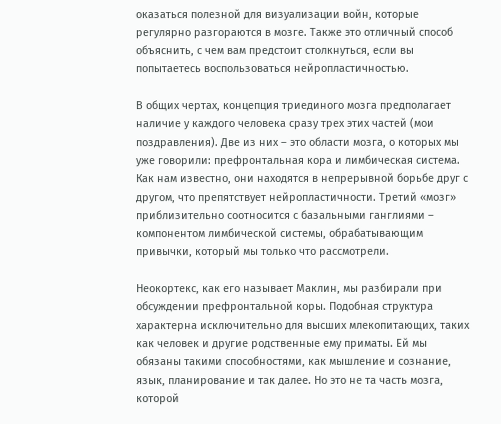оказаться полезной для визуализации войн, которые регулярно разгораются в мозге. Также это отличный способ объяснить, с чем вам предстоит столкнуться, если вы попытаетесь воспользоваться нейропластичностью.

В общих чертах, концепция триединого мозга предполагает наличие у каждого человека сразу трех этих частей (мои поздравления). Две из них – это области мозга, о которых мы уже говорили: префронтальная кора и лимбическая система. Как нам известно, они находятся в непрерывной борьбе друг с другом, что препятствует нейропластичности. Третий «мозг» приблизительно соотносится с базальными ганглиями – компонентом лимбической системы, обрабатывающим привычки, который мы только что рассмотрели.

Неокортекс, как его называет Маклин, мы разбирали при обсуждении префронтальной коры. Подобная структура характерна исключительно для высших млекопитающих, таких как человек и другие родственные ему приматы. Ей мы обязаны такими способностями, как мышление и сознание, язык, планирование и так далее. Но это не та часть мозга, которой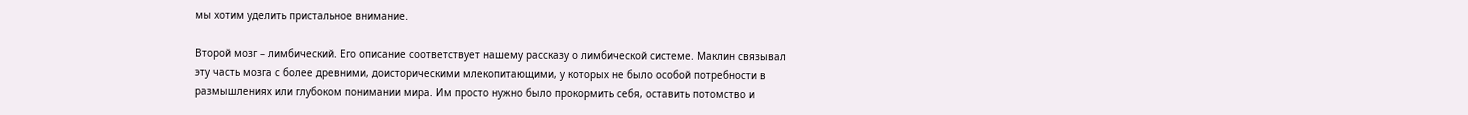мы хотим уделить пристальное внимание.

Второй мозг – лимбический. Его описание соответствует нашему рассказу о лимбической системе. Маклин связывал эту часть мозга с более древними, доисторическими млекопитающими, у которых не было особой потребности в размышлениях или глубоком понимании мира. Им просто нужно было прокормить себя, оставить потомство и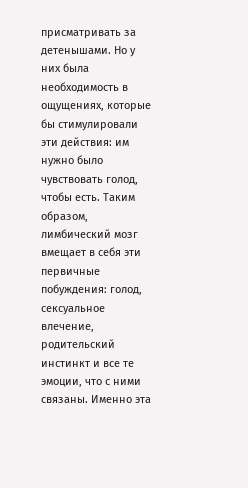присматривать за детенышами. Но у них была необходимость в ощущениях, которые бы стимулировали эти действия: им нужно было чувствовать голод, чтобы есть. Таким образом, лимбический мозг вмещает в себя эти первичные побуждения: голод, сексуальное влечение, родительский инстинкт и все те эмоции, что с ними связаны. Именно эта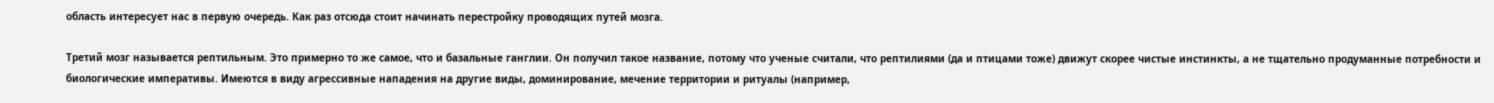область интересует нас в первую очередь. Как раз отсюда стоит начинать перестройку проводящих путей мозга.

Третий мозг называется рептильным. Это примерно то же самое, что и базальные ганглии. Он получил такое название, потому что ученые считали, что рептилиями (да и птицами тоже) движут скорее чистые инстинкты, а не тщательно продуманные потребности и биологические императивы. Имеются в виду агрессивные нападения на другие виды, доминирование, мечение территории и ритуалы (например,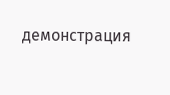демонстрация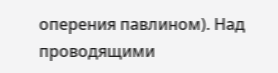оперения павлином). Над проводящими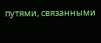путями, связанными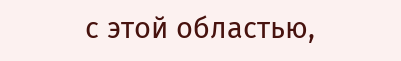с этой областью,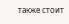также стоит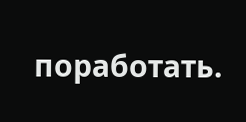поработать.